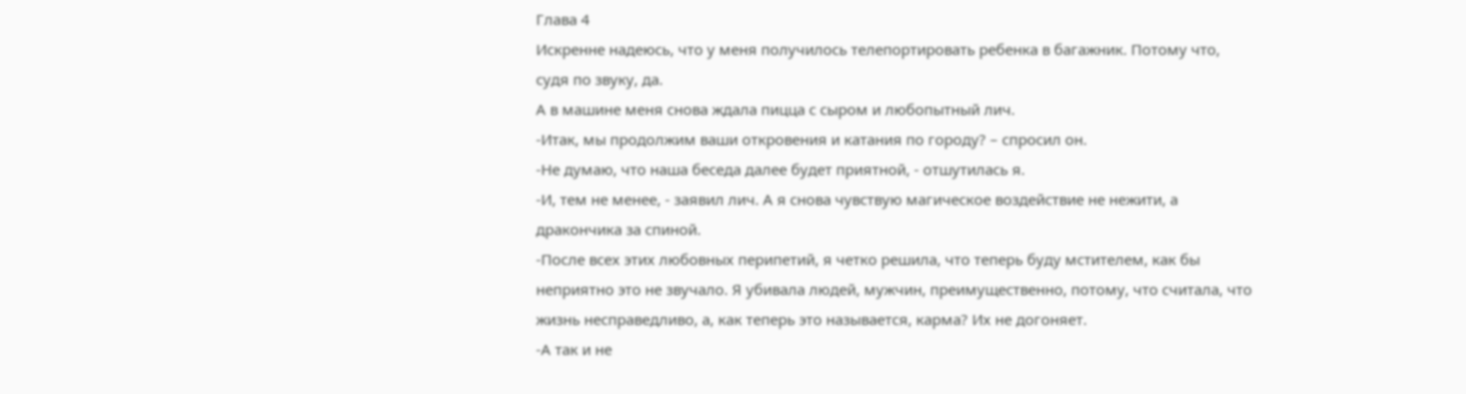Глава 4
Искренне надеюсь, что у меня получилось телепортировать ребенка в багажник. Потому что, судя по звуку, да.
А в машине меня снова ждала пицца с сыром и любопытный лич.
-Итак, мы продолжим ваши откровения и катания по городу? – спросил он.
-Не думаю, что наша беседа далее будет приятной, - отшутилась я.
-И, тем не менее, - заявил лич. А я снова чувствую магическое воздействие не нежити, а дракончика за спиной.
-После всех этих любовных перипетий, я четко решила, что теперь буду мстителем, как бы неприятно это не звучало. Я убивала людей, мужчин, преимущественно, потому, что считала, что жизнь несправедливо, а, как теперь это называется, карма? Их не догоняет.
-А так и не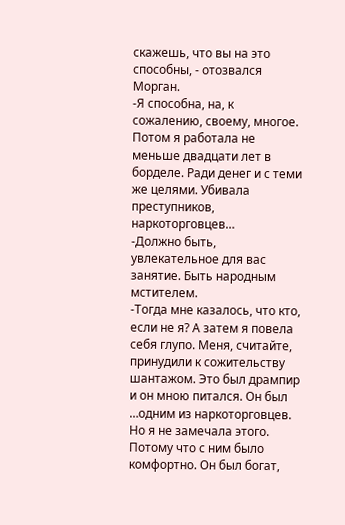скажешь, что вы на это способны, - отозвался Морган.
-Я способна, на, к сожалению, своему, многое. Потом я работала не меньше двадцати лет в борделе. Ради денег и с теми же целями. Убивала преступников, наркоторговцев…
-Должно быть, увлекательное для вас занятие. Быть народным мстителем.
-Тогда мне казалось, что кто, если не я? А затем я повела себя глупо. Меня, считайте, принудили к сожительству шантажом. Это был дрампир и он мною питался. Он был …одним из наркоторговцев. Но я не замечала этого. Потому что с ним было комфортно. Он был богат,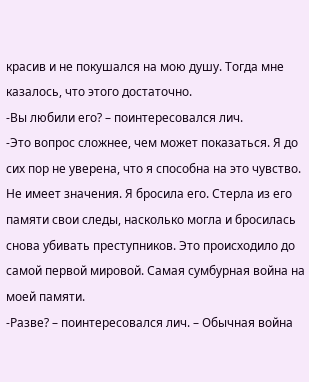красив и не покушался на мою душу. Тогда мне казалось, что этого достаточно.
-Вы любили его? – поинтересовался лич.
-Это вопрос сложнее, чем может показаться. Я до сих пор не уверена, что я способна на это чувство. Не имеет значения. Я бросила его. Стерла из его памяти свои следы, насколько могла и бросилась снова убивать преступников. Это происходило до самой первой мировой. Самая сумбурная война на моей памяти.
-Разве? – поинтересовался лич. – Обычная война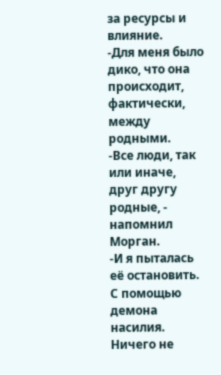за ресурсы и влияние.
-Для меня было дико, что она происходит, фактически, между родными.
-Все люди, так или иначе, друг другу родные, - напомнил Морган.
-И я пыталась её остановить. С помощью демона насилия. Ничего не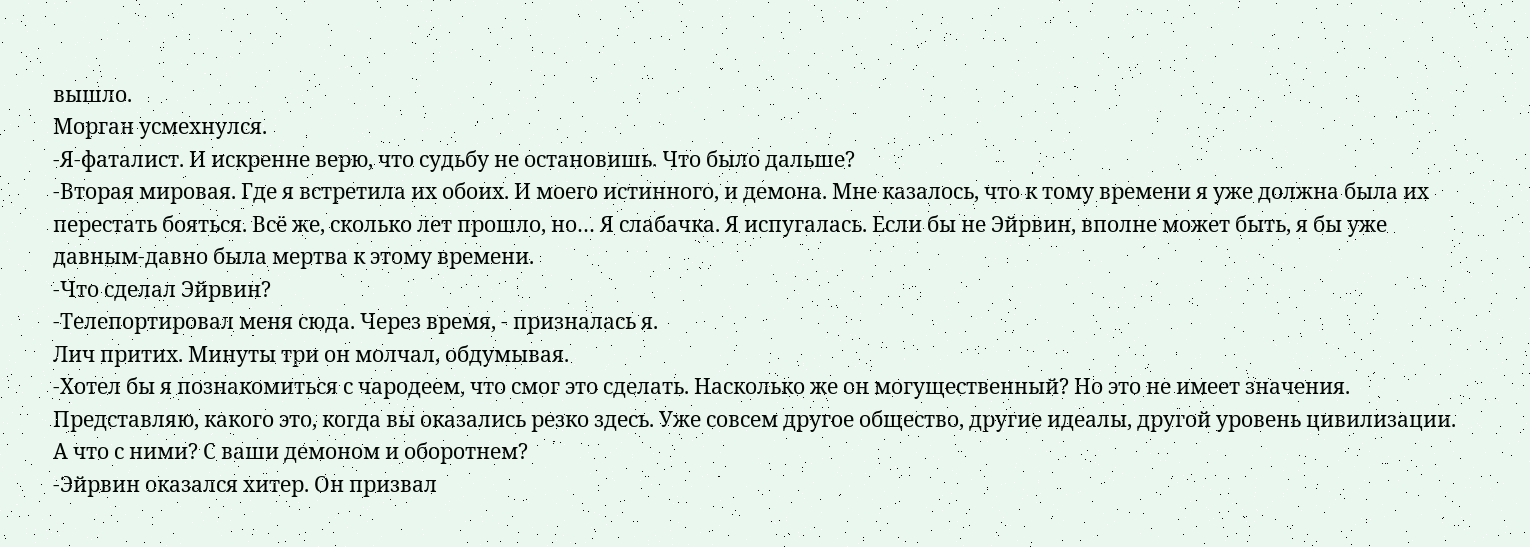вышло.
Морган усмехнулся.
-Я-фаталист. И искренне верю, что судьбу не остановишь. Что было дальше?
-Вторая мировая. Где я встретила их обоих. И моего истинного, и демона. Мне казалось, что к тому времени я уже должна была их перестать бояться. Всё же, сколько лет прошло, но… Я слабачка. Я испугалась. Если бы не Эйрвин, вполне может быть, я бы уже давным-давно была мертва к этому времени.
-Что сделал Эйрвин?
-Телепортировал меня сюда. Через время, - призналась я.
Лич притих. Минуты три он молчал, обдумывая.
-Хотел бы я познакомиться с чародеем, что смог это сделать. Насколько же он могущественный? Но это не имеет значения. Представляю, какого это, когда вы оказались резко здесь. Уже совсем другое общество, другие идеалы, другой уровень цивилизации. А что с ними? С ваши демоном и оборотнем?
-Эйрвин оказался хитер. Он призвал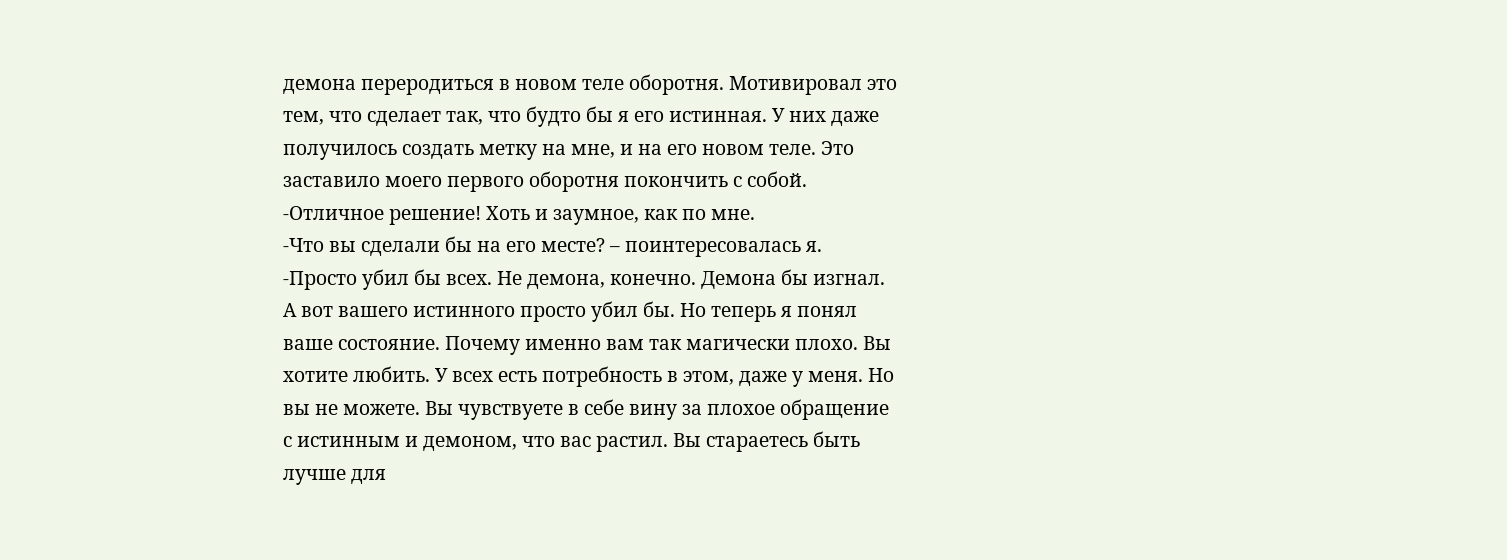демона переродиться в новом теле оборотня. Мотивировал это тем, что сделает так, что будто бы я его истинная. У них даже получилось создать метку на мне, и на его новом теле. Это заставило моего первого оборотня покончить с собой.
-Отличное решение! Хоть и заумное, как по мне.
-Что вы сделали бы на его месте? – поинтересовалась я.
-Просто убил бы всех. Не демона, конечно. Демона бы изгнал. А вот вашего истинного просто убил бы. Но теперь я понял ваше состояние. Почему именно вам так магически плохо. Вы хотите любить. У всех есть потребность в этом, даже у меня. Но вы не можете. Вы чувствуете в себе вину за плохое обращение с истинным и демоном, что вас растил. Вы стараетесь быть лучше для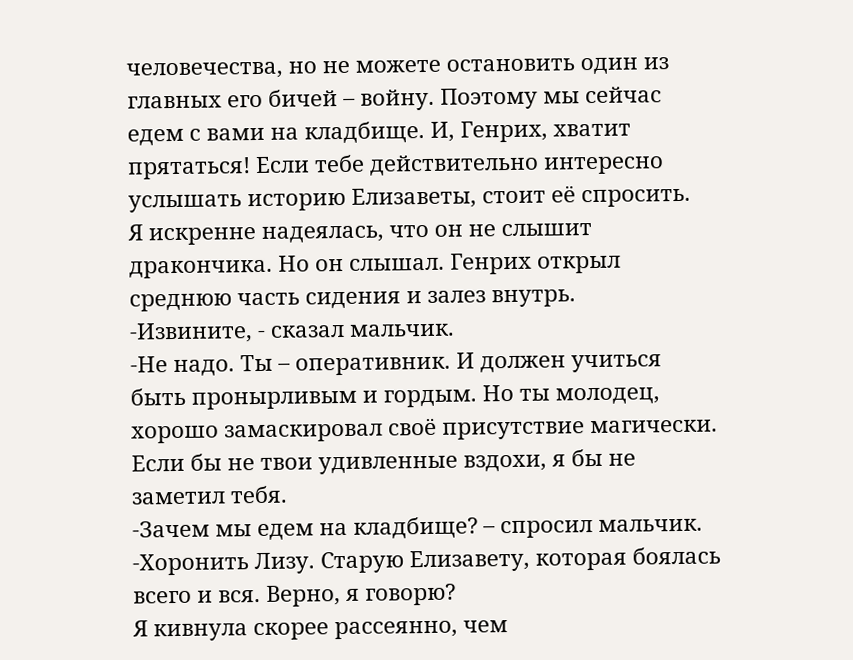человечества, но не можете остановить один из главных его бичей – войну. Поэтому мы сейчас едем с вами на кладбище. И, Генрих, хватит прятаться! Если тебе действительно интересно услышать историю Елизаветы, стоит её спросить.
Я искренне надеялась, что он не слышит дракончика. Но он слышал. Генрих открыл среднюю часть сидения и залез внутрь.
-Извините, - сказал мальчик.
-Не надо. Ты – оперативник. И должен учиться быть пронырливым и гордым. Но ты молодец, хорошо замаскировал своё присутствие магически. Если бы не твои удивленные вздохи, я бы не заметил тебя.
-Зачем мы едем на кладбище? – спросил мальчик.
-Хоронить Лизу. Старую Елизавету, которая боялась всего и вся. Верно, я говорю?
Я кивнула скорее рассеянно, чем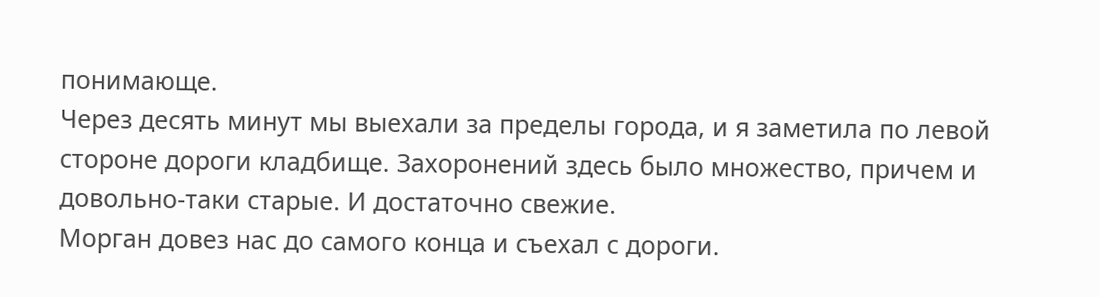понимающе.
Через десять минут мы выехали за пределы города, и я заметила по левой стороне дороги кладбище. Захоронений здесь было множество, причем и довольно-таки старые. И достаточно свежие.
Морган довез нас до самого конца и съехал с дороги.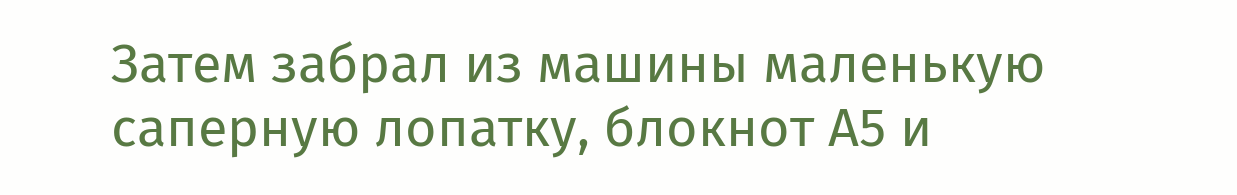Затем забрал из машины маленькую саперную лопатку, блокнот А5 и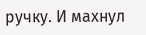ручку. И махнул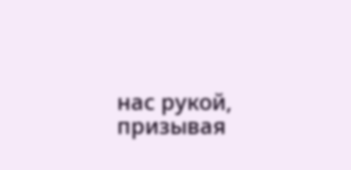нас рукой, призывая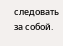следовать за собой.